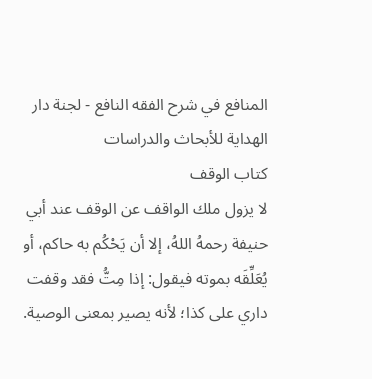المنافع في شرح الفقه النافع - لجنة دار الهداية للأبحاث والدراسات
كتاب الوقف
لا يزول ملك الواقف عن الوقف عند أبي حنيفة رحمهُ اللهُ، إلا أن يَحْكُم به حاكم، أو يُعَلِّقَه بموته فيقول: إذا مِتُّ فقد وقفت داري على كذا؛ لأنه يصير بمعنى الوصية.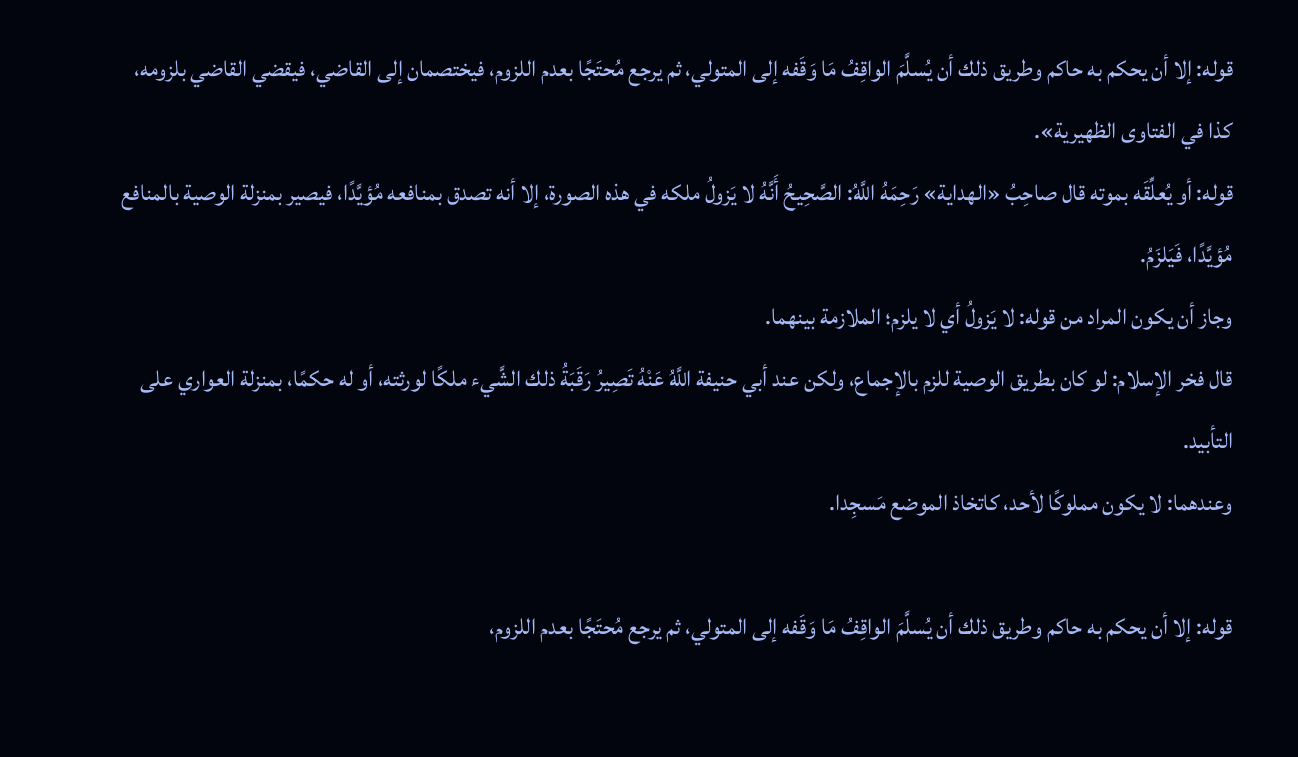قوله: إلا أن يحكم به حاكم وطريق ذلك أن يُسلَّمَ الواقِفُ مَا وَقَفه إلى المتولي، ثم يرجع مُحتَجًا بعدم اللزوم، فيختصمان إلى القاضي، فيقضي القاضي بلزومه، كذا في الفتاوى الظهيرية».
قوله: أو يُعلِّقَه بموته قال صاحِبُ «الهداية» رَحِمَهُ اللَّهُ: الصَّحِيحُ أَنَّهُ لا يَزولُ ملكه في هذه الصورة، إلا أنه تصدق بمنافعه مُؤيَّدًا، فيصير بمنزلة الوصية بالمنافع مُؤيَّدًا، فَيَلزَمُ.
وجاز أن يكون المراد من قوله: لا يَزولُ أي لا يلزم؛ الملازمة بينهما.
قال فخر الإسلام: لو كان بطريق الوصية للزم بالإجماع، ولكن عند أبي حنيفة اللَّهُ عَنْهُ تَصِيرُ رَقَبَةُ ذلك الشَّيء ملكًا لورثته، أو له حكمًا، بمنزلة العواري على التأبيد.
وعندهما: لا يكون مملوكًا لأحد، كاتخاذ الموضع مَسجِدا.

قوله: إلا أن يحكم به حاكم وطريق ذلك أن يُسلَّمَ الواقِفُ مَا وَقَفه إلى المتولي، ثم يرجع مُحتَجًا بعدم اللزوم،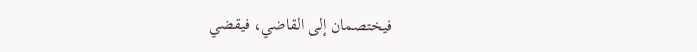فيختصمان إلى القاضي، فيقضي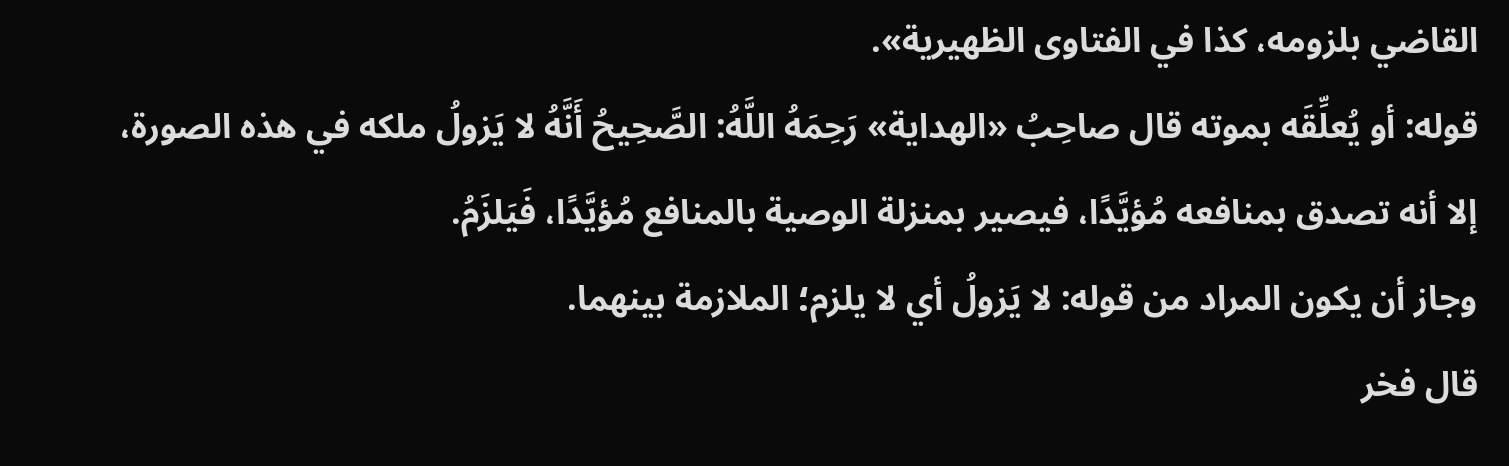القاضي بلزومه، كذا في الفتاوى الظهيرية».
قوله: أو يُعلِّقَه بموته قال صاحِبُ «الهداية» رَحِمَهُ اللَّهُ: الصَّحِيحُ أَنَّهُ لا يَزولُ ملكه في هذه الصورة، إلا أنه تصدق بمنافعه مُؤيَّدًا، فيصير بمنزلة الوصية بالمنافع مُؤيَّدًا، فَيَلزَمُ.
وجاز أن يكون المراد من قوله: لا يَزولُ أي لا يلزم؛ الملازمة بينهما.
قال فخر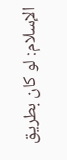الإسلام: لو كان بطريق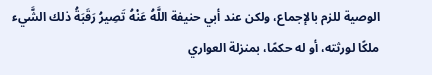الوصية للزم بالإجماع، ولكن عند أبي حنيفة اللَّهُ عَنْهُ تَصِيرُ رَقَبَةُ ذلك الشَّيء ملكًا لورثته، أو له حكمًا، بمنزلة العواري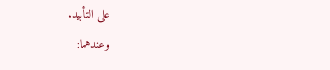على التأبيد.
وعندهما: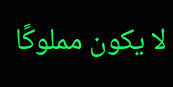لا يكون مملوكًا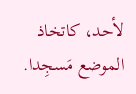لأحد، كاتخاذ الموضع مَسجِدا.